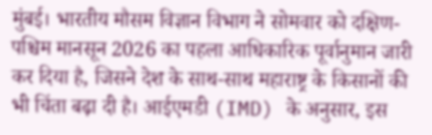मुंबई। भारतीय मौसम विज्ञान विभाग ने सोमवार को दक्षिण-पश्चिम मानसून 2026 का पहला आधिकारिक पूर्वानुमान जारी कर दिया है, जिसने देश के साथ-साथ महाराष्ट्र के किसानों की भी चिंता बढ़ा दी है। आईएमडी (IMD) के अनुसार, इस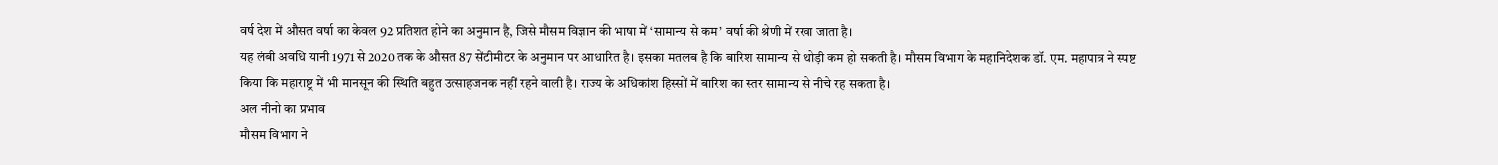वर्ष देश में औसत वर्षा का केवल 92 प्रतिशत होने का अनुमान है, जिसे मौसम विज्ञान की भाषा में ‘सामान्य से कम’ वर्षा की श्रेणी में रखा जाता है।
यह लंबी अवधि यानी 1971 से 2020 तक के औसत 87 सेंटीमीटर के अनुमान पर आधारित है। इसका मतलब है कि बारिश सामान्य से थोड़ी कम हो सकती है। मौसम विभाग के महानिदेशक डॉ. एम. महापात्र ने स्पष्ट किया कि महाराष्ट्र में भी मानसून की स्थिति बहुत उत्साहजनक नहीं रहने वाली है। राज्य के अधिकांश हिस्सों में बारिश का स्तर सामान्य से नीचे रह सकता है।
अल नीनो का प्रभाव
मौसम विभाग ने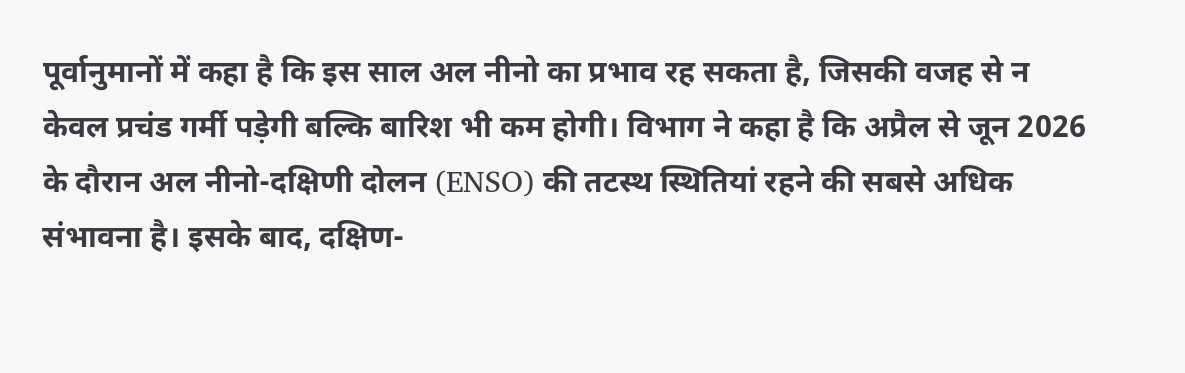पूर्वानुमानों में कहा है कि इस साल अल नीनो का प्रभाव रह सकता है, जिसकी वजह से न केवल प्रचंड गर्मी पड़ेगी बल्कि बारिश भी कम होगी। विभाग ने कहा है कि अप्रैल से जून 2026 के दौरान अल नीनो-दक्षिणी दोलन (ENSO) की तटस्थ स्थितियां रहने की सबसे अधिक संभावना है। इसके बाद, दक्षिण-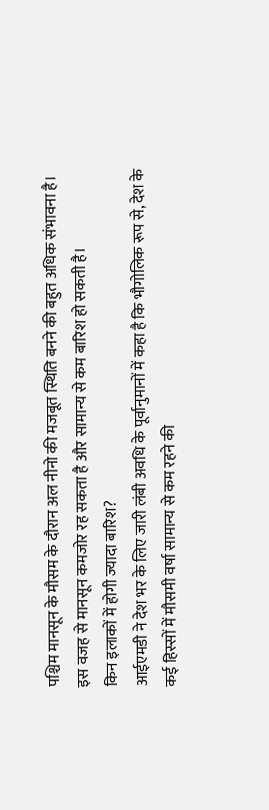पश्चिम मानसून के मौसम के दौरान अल नीनो की मजबूत स्थिति बनने की बहुत अधिक संभावना है। इस वजह से मानसून कमजोर रह सकता है और सामान्य से कम बारिश हो सकती है।
किन इलाकों में होगी ज्यादा बारिश?
आईएमडी ने देश भर के लिए जारी लंबी अवधि के पूर्वानुमानों में कहा है कि भौगोलिक रूप से, देश के कई हिस्सों में मौसमी वर्षा सामान्य से कम रहने की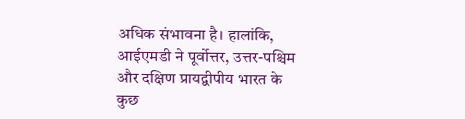अधिक संभावना है। हालांकि, आईएमडी ने पूर्वोत्तर, उत्तर-पश्चिम और दक्षिण प्रायद्वीपीय भारत के कुछ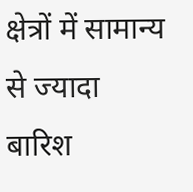क्षेत्रों में सामान्य से ज्यादा बारिश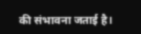की संभावना जताई है।